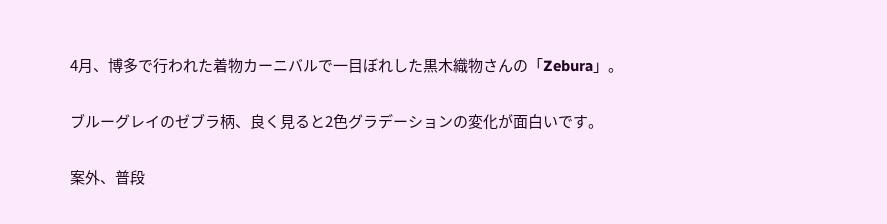4月、博多で行われた着物カーニバルで一目ぼれした黒木織物さんの「Zebura」。

ブルーグレイのゼブラ柄、良く見ると2色グラデーションの変化が面白いです。

案外、普段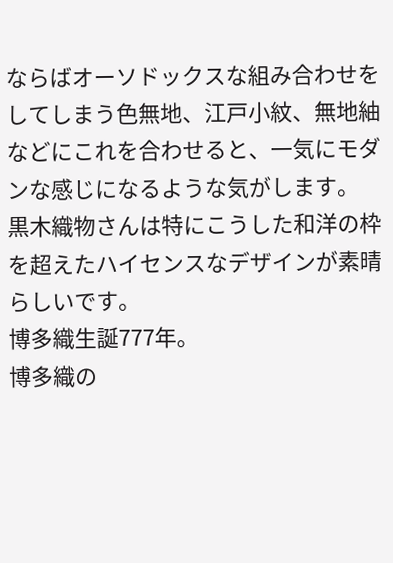ならばオーソドックスな組み合わせをしてしまう色無地、江戸小紋、無地紬などにこれを合わせると、一気にモダンな感じになるような気がします。
黒木織物さんは特にこうした和洋の枠を超えたハイセンスなデザインが素晴らしいです。
博多織生誕777年。
博多織の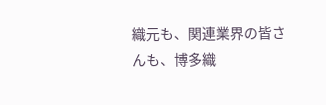織元も、関連業界の皆さんも、博多織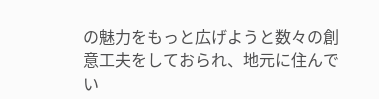の魅力をもっと広げようと数々の創意工夫をしておられ、地元に住んでい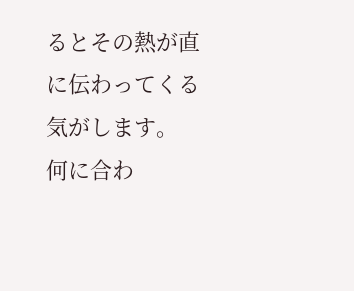るとその熱が直に伝わってくる気がします。
何に合わ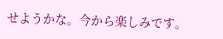せようかな。今から楽しみです。